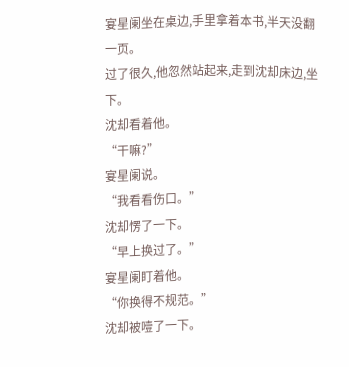宴星阑坐在桌边,手里拿着本书,半天没翻一页。
过了很久,他忽然站起来,走到沈却床边,坐下。
沈却看着他。
“干嘛?”
宴星阑说。
“我看看伤口。”
沈却愣了一下。
“早上换过了。”
宴星阑盯着他。
“你换得不规范。”
沈却被噎了一下。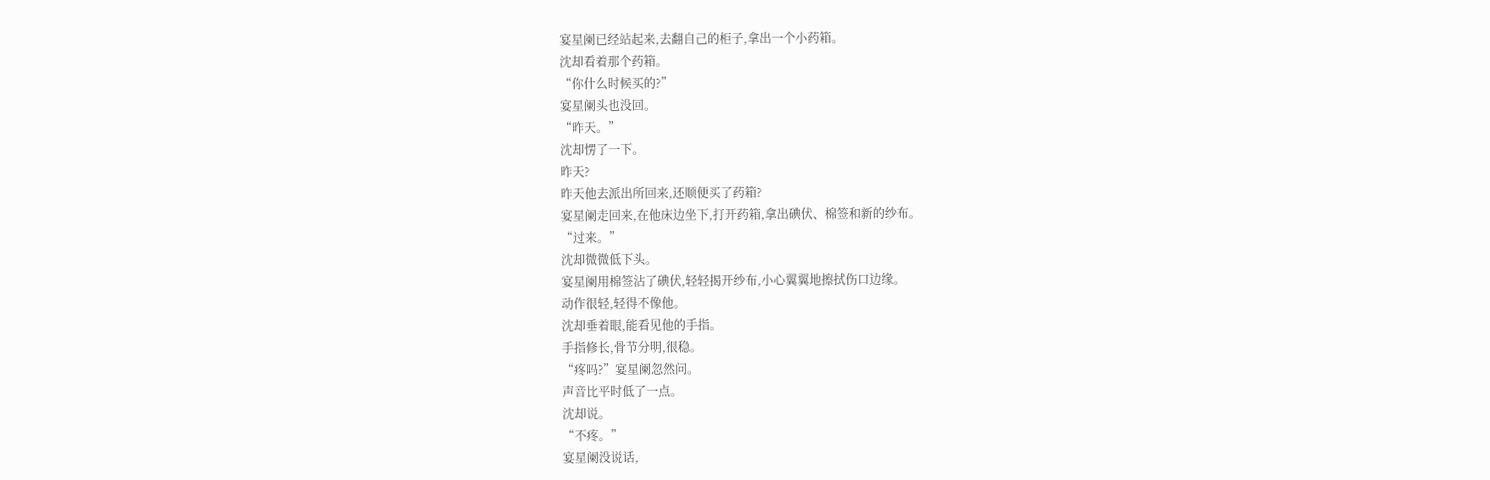宴星阑已经站起来,去翻自己的柜子,拿出一个小药箱。
沈却看着那个药箱。
“你什么时候买的?”
宴星阑头也没回。
“昨天。”
沈却愣了一下。
昨天?
昨天他去派出所回来,还顺便买了药箱?
宴星阑走回来,在他床边坐下,打开药箱,拿出碘伏、棉签和新的纱布。
“过来。”
沈却微微低下头。
宴星阑用棉签沾了碘伏,轻轻揭开纱布,小心翼翼地擦拭伤口边缘。
动作很轻,轻得不像他。
沈却垂着眼,能看见他的手指。
手指修长,骨节分明,很稳。
“疼吗?”宴星阑忽然问。
声音比平时低了一点。
沈却说。
“不疼。”
宴星阑没说话,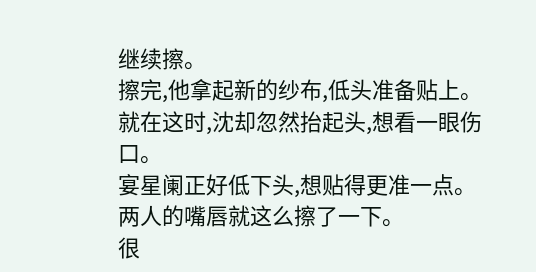继续擦。
擦完,他拿起新的纱布,低头准备贴上。
就在这时,沈却忽然抬起头,想看一眼伤口。
宴星阑正好低下头,想贴得更准一点。
两人的嘴唇就这么擦了一下。
很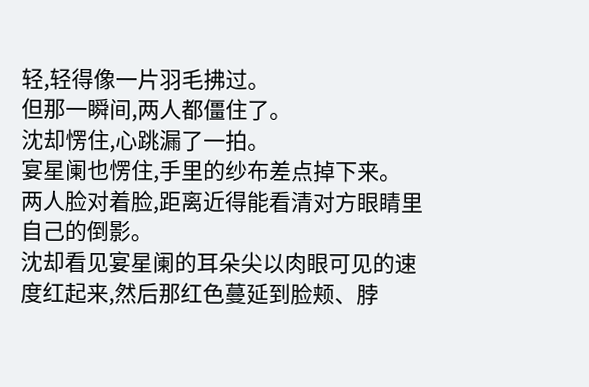轻,轻得像一片羽毛拂过。
但那一瞬间,两人都僵住了。
沈却愣住,心跳漏了一拍。
宴星阑也愣住,手里的纱布差点掉下来。
两人脸对着脸,距离近得能看清对方眼睛里自己的倒影。
沈却看见宴星阑的耳朵尖以肉眼可见的速度红起来,然后那红色蔓延到脸颊、脖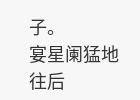子。
宴星阑猛地往后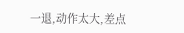一退,动作太大,差点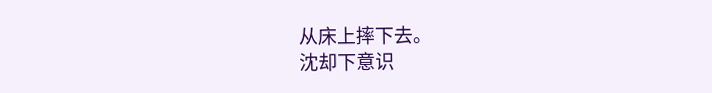从床上摔下去。
沈却下意识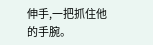伸手,一把抓住他的手腕。